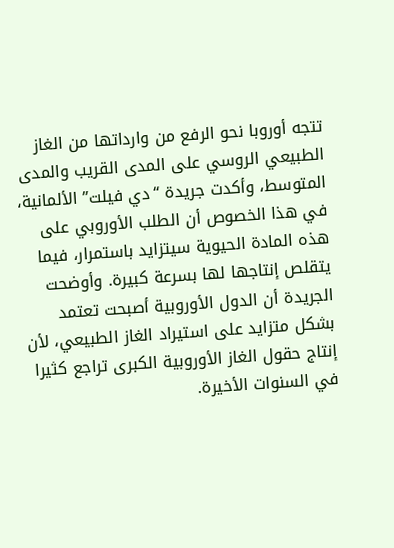تتجه أوروبا نحو الرفع من وارداتها من الغاز الطبيعي الروسي على المدى القريب والمدى المتوسط، وأكدت جريدة “دي فيلت” الألمانية، في هذا الخصوص أن الطلب الأوروبي على هذه المادة الحيوية سيتزايد باستمرار، فيما يتقلص إنتاجها لها بسرعة كبيرة. وأوضحت الجريدة أن الدول الأوروبية أصبحت تعتمد بشكل متزايد على استيراد الغاز الطبيعي، لأن إنتاج حقول الغاز الأوروبية الكبرى تراجع كثيرا في السنوات الأخيرة.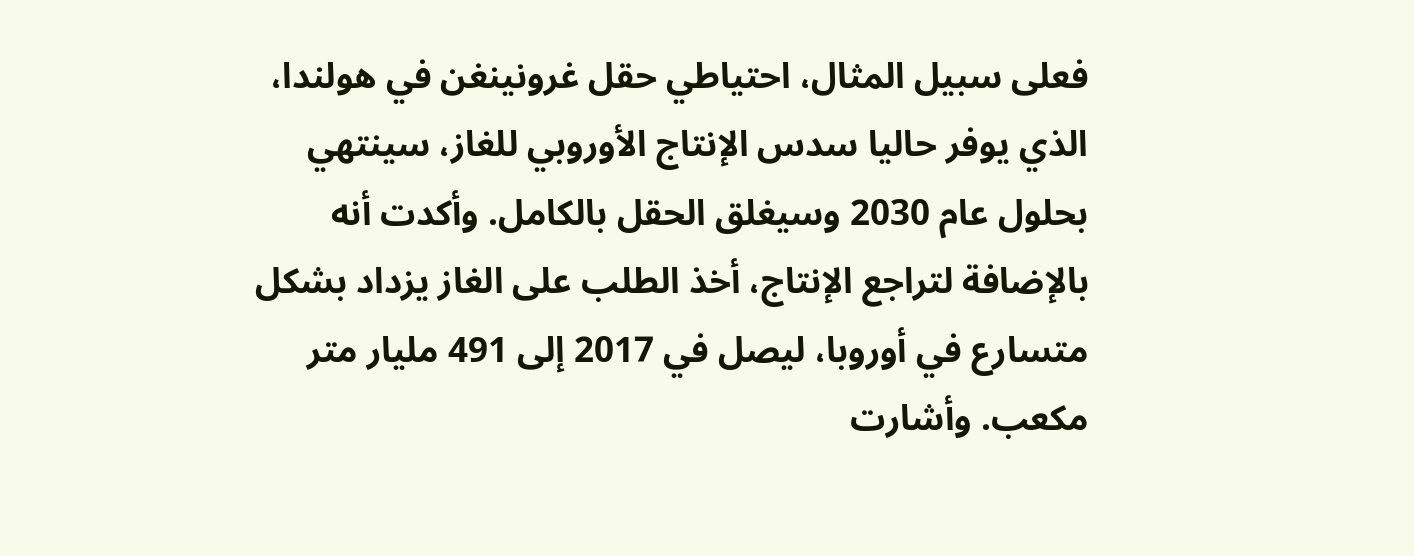فعلى سبيل المثال، احتياطي حقل غرونينغن في هولندا، الذي يوفر حاليا سدس الإنتاج الأوروبي للغاز، سينتهي بحلول عام 2030 وسيغلق الحقل بالكامل. وأكدت أنه بالإضافة لتراجع الإنتاج، أخذ الطلب على الغاز يزداد بشكل متسارع في أوروبا، ليصل في 2017 إلى 491 مليار متر مكعب. وأشارت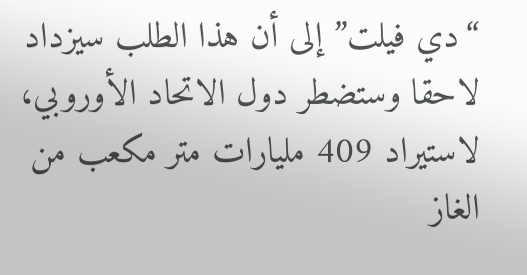“دي فيلت” إلى أن هذا الطلب سيزداد لاحقا وستضطر دول الاتحاد الأوروبي، لاستيراد 409 مليارات متر مكعب من الغاز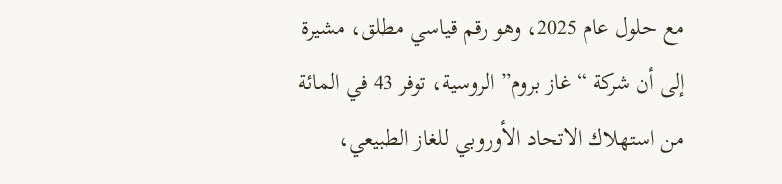مع حلول عام 2025، وهو رقم قياسي مطلق، مشيرة إلى أن شركة “غاز بروم” الروسية، توفر 43 في المائة من استهلاك الاتحاد الأوروبي للغاز الطبيعي،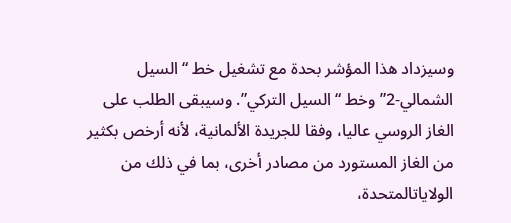وسيزداد هذا المؤشر بحدة مع تشغيل خط “السيل الشمالي-2” وخط “السيل التركي”. وسيبقى الطلب على الغاز الروسي عاليا، وفقا للجريدة الألمانية، لأنه أرخص بكثير من الغاز المستورد من مصادر أخرى، بما في ذلك من الولاياتالمتحدة،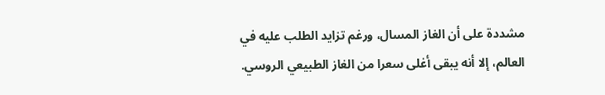مشددة على أن الغاز المسال، ورغم تزايد الطلب عليه في العالم، إلا أنه يبقى أغلى سعرا من الغاز الطبيعي الروسي.